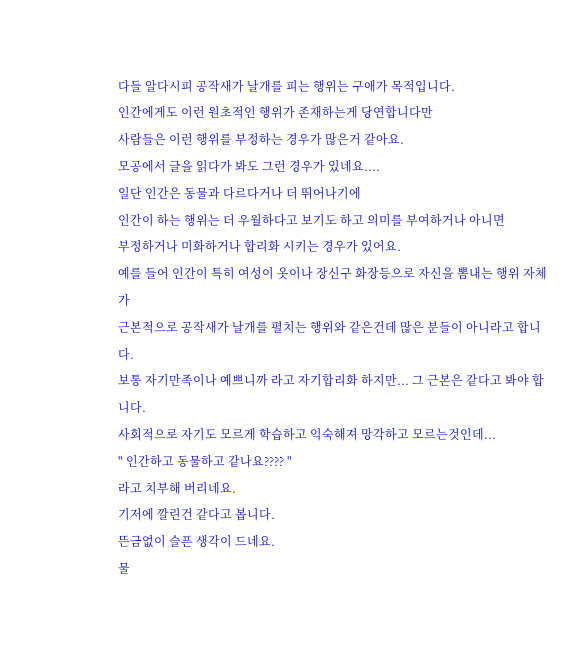다들 알다시피 공작새가 날개를 피는 행위는 구애가 목적입니다.
인간에게도 이런 원초적인 행위가 존재하는게 당연합니다만
사람들은 이런 행위를 부정하는 경우가 많은거 같아요.
모공에서 글을 읽다가 봐도 그런 경우가 있네요....
일단 인간은 동물과 다르다거나 더 뛰어나기에
인간이 하는 행위는 더 우월하다고 보기도 하고 의미를 부여하거나 아니면
부정하거나 미화하거나 합리화 시키는 경우가 있어요.
예를 들어 인간이 특히 여성이 옷이나 장신구 화장등으로 자신을 뽐내는 행위 자체가
근본적으로 공작새가 날개를 펼치는 행위와 같은건데 많은 분들이 아니라고 합니다.
보통 자기만족이나 예쁘니까 라고 자기합리화 하지만... 그 근본은 같다고 봐야 합니다.
사회적으로 자기도 모르게 학습하고 익숙해져 망각하고 모르는것인데...
" 인간하고 동물하고 같나요???? "
라고 치부해 버리네요.
기저에 깔린건 같다고 봅니다.
뜬금없이 슬픈 생각이 드네요.
물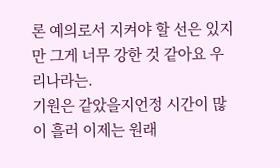론 예의로서 지켜야 할 선은 있지만 그게 너무 강한 것 같아요 우리나라는.
기원은 같았을지언정 시간이 많이 흘러 이제는 원래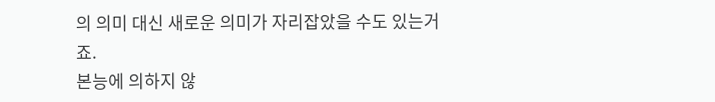의 의미 대신 새로운 의미가 자리잡았을 수도 있는거죠.
본능에 의하지 않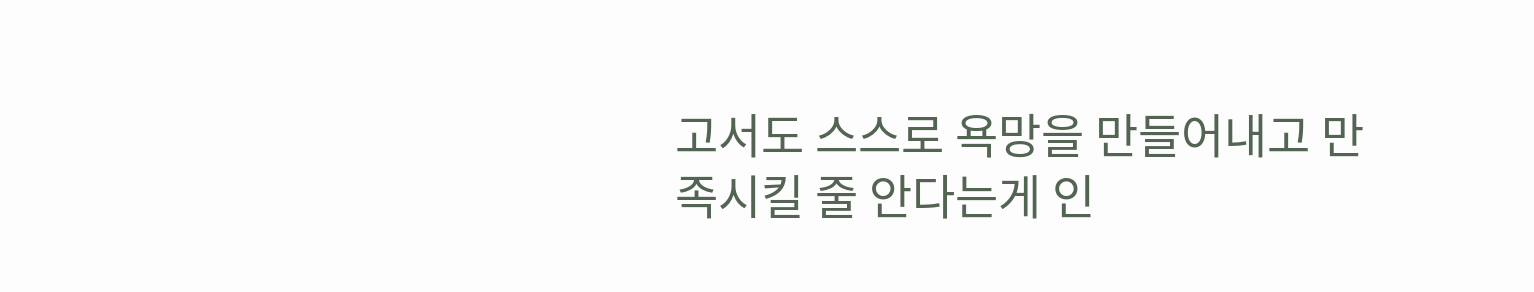고서도 스스로 욕망을 만들어내고 만족시킬 줄 안다는게 인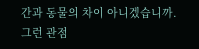간과 동물의 차이 아니겠습니까.
그런 관점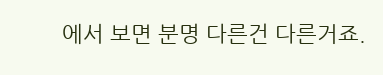에서 보면 분명 다른건 다른거죠.